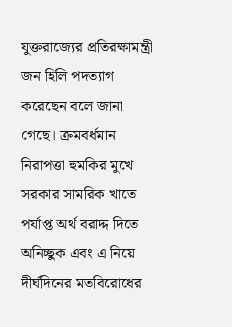যুক্তরাজ্যের প্রতিরক্ষামন্ত্রী জন হিলি পদত্যাগ করেছেন বলে জানা গেছে। ক্রমবর্ধমান নিরাপত্তা হুমকির মুখে সরকার সামরিক খাতে পর্যাপ্ত অর্থ বরাদ্দ দিতে অনিচ্ছুক এবং এ নিয়ে দীর্ঘদিনের মতবিরোধের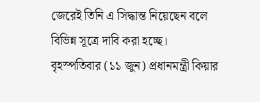জেরেই তিনি এ সিদ্ধান্ত নিয়েছেন বলে বিভিন্ন সূত্রে দাবি করা হচ্ছে।
বৃহস্পতিবার (১১ জুন) প্রধানমন্ত্রী কিয়ার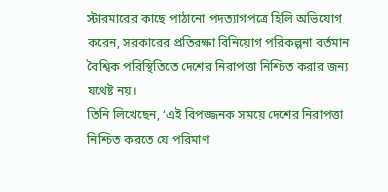স্টারমারের কাছে পাঠানো পদত্যাগপত্রে হিলি অভিযোগ করেন, সরকারের প্রতিরক্ষা বিনিয়োগ পরিকল্পনা বর্তমান বৈশ্বিক পরিস্থিতিতে দেশের নিরাপত্তা নিশ্চিত করার জন্য যথেষ্ট নয়।
তিনি লিখেছেন, ‘এই বিপজ্জনক সময়ে দেশের নিরাপত্তা নিশ্চিত করতে যে পরিমাণ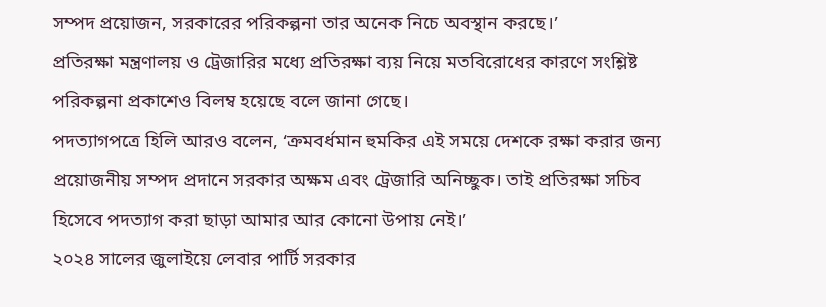সম্পদ প্রয়োজন, সরকারের পরিকল্পনা তার অনেক নিচে অবস্থান করছে।’
প্রতিরক্ষা মন্ত্রণালয় ও ট্রেজারির মধ্যে প্রতিরক্ষা ব্যয় নিয়ে মতবিরোধের কারণে সংশ্লিষ্ট পরিকল্পনা প্রকাশেও বিলম্ব হয়েছে বলে জানা গেছে।
পদত্যাগপত্রে হিলি আরও বলেন, ‘ক্রমবর্ধমান হুমকির এই সময়ে দেশকে রক্ষা করার জন্য প্রয়োজনীয় সম্পদ প্রদানে সরকার অক্ষম এবং ট্রেজারি অনিচ্ছুক। তাই প্রতিরক্ষা সচিব হিসেবে পদত্যাগ করা ছাড়া আমার আর কোনো উপায় নেই।’
২০২৪ সালের জুলাইয়ে লেবার পার্টি সরকার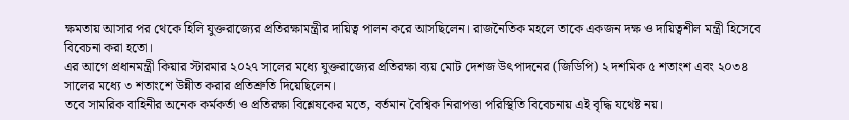ক্ষমতায় আসার পর থেকে হিলি যুক্তরাজ্যের প্রতিরক্ষামন্ত্রীর দায়িত্ব পালন করে আসছিলেন। রাজনৈতিক মহলে তাকে একজন দক্ষ ও দায়িত্বশীল মন্ত্রী হিসেবে বিবেচনা করা হতো।
এর আগে প্রধানমন্ত্রী কিয়ার স্টারমার ২০২৭ সালের মধ্যে যুক্তরাজ্যের প্রতিরক্ষা ব্যয় মোট দেশজ উৎপাদনের (জিডিপি) ২ দশমিক ৫ শতাংশ এবং ২০৩৪ সালের মধ্যে ৩ শতাংশে উন্নীত করার প্রতিশ্রুতি দিয়েছিলেন।
তবে সামরিক বাহিনীর অনেক কর্মকর্তা ও প্রতিরক্ষা বিশ্লেষকের মতে, বর্তমান বৈশ্বিক নিরাপত্তা পরিস্থিতি বিবেচনায় এই বৃদ্ধি যথেষ্ট নয়।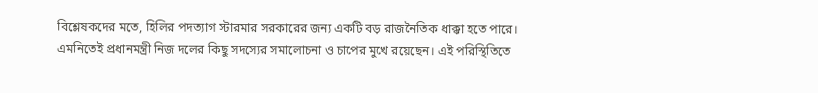বিশ্লেষকদের মতে, হিলির পদত্যাগ স্টারমার সরকারের জন্য একটি বড় রাজনৈতিক ধাক্কা হতে পারে। এমনিতেই প্রধানমন্ত্রী নিজ দলের কিছু সদস্যের সমালোচনা ও চাপের মুখে রয়েছেন। এই পরিস্থিতিতে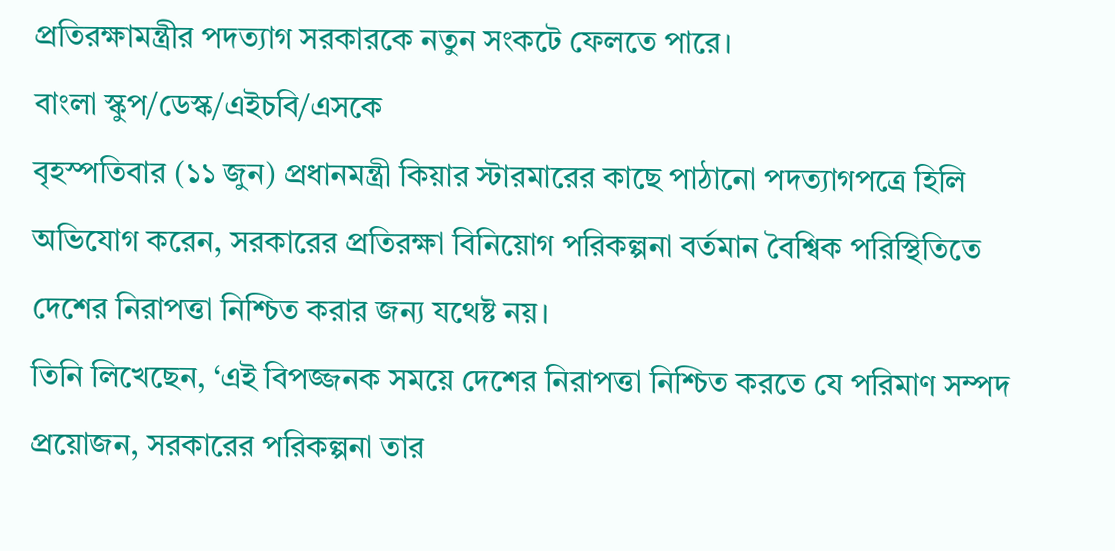প্রতিরক্ষামন্ত্রীর পদত্যাগ সরকারকে নতুন সংকটে ফেলতে পারে।
বাংলা স্কুপ/ডেস্ক/এইচবি/এসকে
বৃহস্পতিবার (১১ জুন) প্রধানমন্ত্রী কিয়ার স্টারমারের কাছে পাঠানো পদত্যাগপত্রে হিলি অভিযোগ করেন, সরকারের প্রতিরক্ষা বিনিয়োগ পরিকল্পনা বর্তমান বৈশ্বিক পরিস্থিতিতে দেশের নিরাপত্তা নিশ্চিত করার জন্য যথেষ্ট নয়।
তিনি লিখেছেন, ‘এই বিপজ্জনক সময়ে দেশের নিরাপত্তা নিশ্চিত করতে যে পরিমাণ সম্পদ প্রয়োজন, সরকারের পরিকল্পনা তার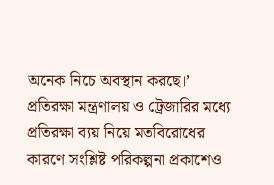অনেক নিচে অবস্থান করছে।’
প্রতিরক্ষা মন্ত্রণালয় ও ট্রেজারির মধ্যে প্রতিরক্ষা ব্যয় নিয়ে মতবিরোধের কারণে সংশ্লিষ্ট পরিকল্পনা প্রকাশেও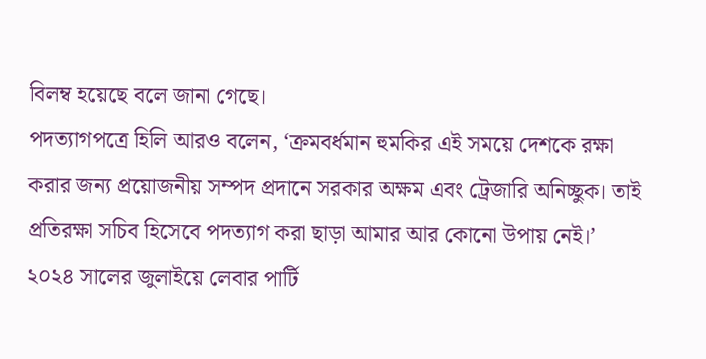বিলম্ব হয়েছে বলে জানা গেছে।
পদত্যাগপত্রে হিলি আরও বলেন, ‘ক্রমবর্ধমান হুমকির এই সময়ে দেশকে রক্ষা করার জন্য প্রয়োজনীয় সম্পদ প্রদানে সরকার অক্ষম এবং ট্রেজারি অনিচ্ছুক। তাই প্রতিরক্ষা সচিব হিসেবে পদত্যাগ করা ছাড়া আমার আর কোনো উপায় নেই।’
২০২৪ সালের জুলাইয়ে লেবার পার্টি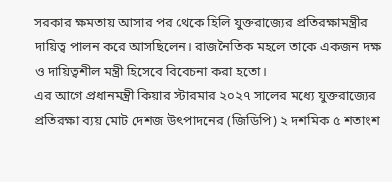সরকার ক্ষমতায় আসার পর থেকে হিলি যুক্তরাজ্যের প্রতিরক্ষামন্ত্রীর দায়িত্ব পালন করে আসছিলেন। রাজনৈতিক মহলে তাকে একজন দক্ষ ও দায়িত্বশীল মন্ত্রী হিসেবে বিবেচনা করা হতো।
এর আগে প্রধানমন্ত্রী কিয়ার স্টারমার ২০২৭ সালের মধ্যে যুক্তরাজ্যের প্রতিরক্ষা ব্যয় মোট দেশজ উৎপাদনের (জিডিপি) ২ দশমিক ৫ শতাংশ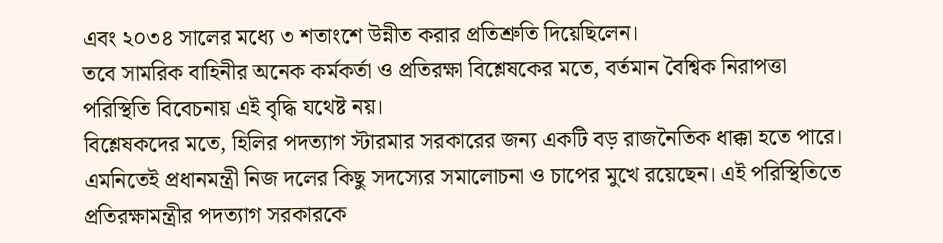এবং ২০৩৪ সালের মধ্যে ৩ শতাংশে উন্নীত করার প্রতিশ্রুতি দিয়েছিলেন।
তবে সামরিক বাহিনীর অনেক কর্মকর্তা ও প্রতিরক্ষা বিশ্লেষকের মতে, বর্তমান বৈশ্বিক নিরাপত্তা পরিস্থিতি বিবেচনায় এই বৃদ্ধি যথেষ্ট নয়।
বিশ্লেষকদের মতে, হিলির পদত্যাগ স্টারমার সরকারের জন্য একটি বড় রাজনৈতিক ধাক্কা হতে পারে। এমনিতেই প্রধানমন্ত্রী নিজ দলের কিছু সদস্যের সমালোচনা ও চাপের মুখে রয়েছেন। এই পরিস্থিতিতে প্রতিরক্ষামন্ত্রীর পদত্যাগ সরকারকে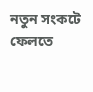নতুন সংকটে ফেলতে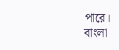পারে।
বাংলা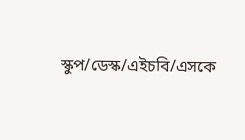স্কুপ/ডেস্ক/এইচবি/এসকে